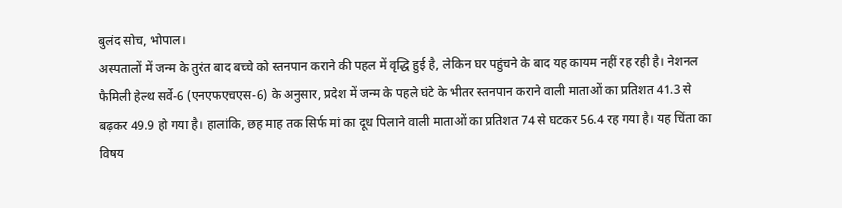बुलंद सोच, भोपाल।
अस्पतालों में जन्म के तुरंत बाद बच्चे को स्तनपान कराने की पहल में वृद्धि हुई है, लेकिन घर पहुंचने के बाद यह कायम नहीं रह रही है। नेशनल फैमिली हेल्थ सर्वे-6 (एनएफएचएस-6) के अनुसार, प्रदेश में जन्म के पहले घंटे के भीतर स्तनपान कराने वाली माताओं का प्रतिशत 41.3 से बढ़कर 49.9 हो गया है। हालांकि, छह माह तक सिर्फ मां का दूध पिलाने वाली माताओं का प्रतिशत 74 से घटकर 56.4 रह गया है। यह चिंता का विषय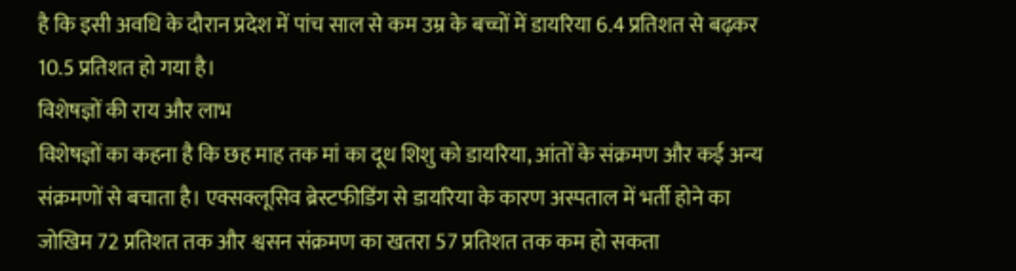है कि इसी अवधि के दौरान प्रदेश में पांच साल से कम उम्र के बच्चों में डायरिया 6.4 प्रतिशत से बढ़कर 10.5 प्रतिशत हो गया है।
विशेषज्ञों की राय और लाभ
विशेषज्ञों का कहना है कि छह माह तक मां का दूध शिशु को डायरिया, आंतों के संक्रमण और कई अन्य संक्रमणों से बचाता है। एक्सक्लूसिव ब्रेस्टफीडिंग से डायरिया के कारण अस्पताल में भर्ती होने का जोखिम 72 प्रतिशत तक और श्वसन संक्रमण का खतरा 57 प्रतिशत तक कम हो सकता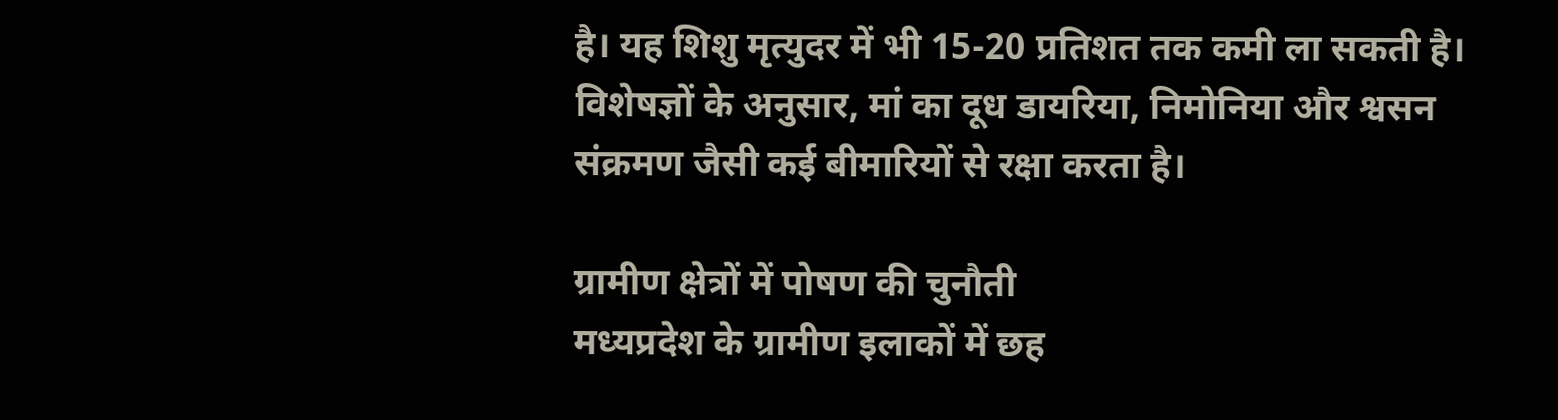है। यह शिशु मृत्युदर में भी 15-20 प्रतिशत तक कमी ला सकती है। विशेषज्ञों के अनुसार, मां का दूध डायरिया, निमोनिया और श्वसन संक्रमण जैसी कई बीमारियों से रक्षा करता है।

ग्रामीण क्षेत्रों में पोषण की चुनौती
मध्यप्रदेश के ग्रामीण इलाकों में छह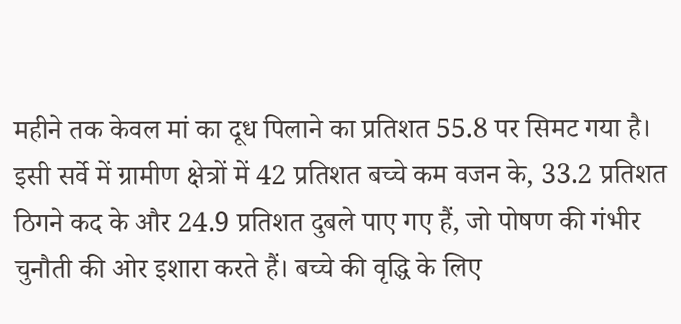महीने तक केवल मां का दूध पिलाने का प्रतिशत 55.8 पर सिमट गया है। इसी सर्वे में ग्रामीण क्षेत्रों में 42 प्रतिशत बच्चे कम वजन के, 33.2 प्रतिशत ठिगने कद के और 24.9 प्रतिशत दुबले पाए गए हैं, जो पोषण की गंभीर चुनौती की ओर इशारा करते हैं। बच्चे की वृद्धि के लिए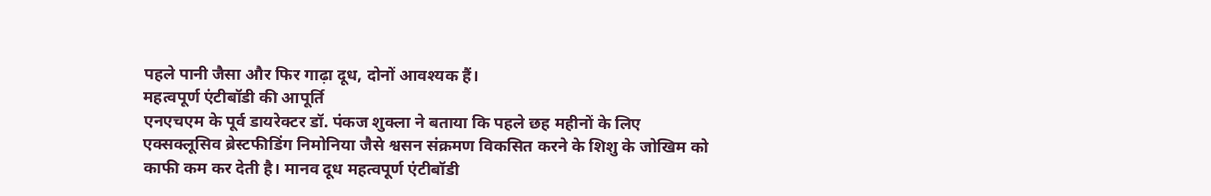पहले पानी जैसा और फिर गाढ़ा दूध, दोनों आवश्यक हैं।
महत्वपूर्ण एंटीबॉडी की आपूर्ति
एनएचएम के पूर्व डायरेक्टर डॉ. पंकज शुक्ला ने बताया कि पहले छह महीनों के लिए एक्सक्लूसिव ब्रेस्टफीडिंग निमोनिया जैसे श्वसन संक्रमण विकसित करने के शिशु के जोखिम को काफी कम कर देती है। मानव दूध महत्वपूर्ण एंटीबॉडी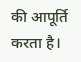की आपूर्ति करता है।